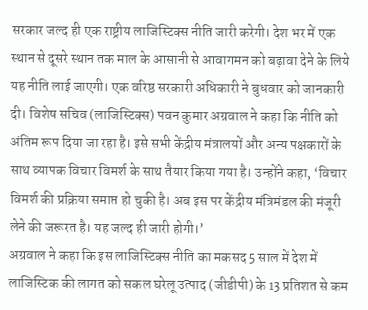सरकार जल्द ही एक राष्ट्रीय लाजिस्टिक्स नीति जारी करेगी। देश भर में एक स्थान से दूसरे स्थान तक माल के आसानी से आवागमन को बढ़ावा देने के लिये यह नीति लाई जाएगी। एक वरिष्ठ सरकारी अधिकारी ने बुधवार को जानकारी दी। विशेष सचिव (लाजिस्टिक्स) पवन कुमार अग्रवाल ने कहा कि नीति को अंतिम रूप दिया जा रहा है। इसे सभी केंद्रीय मंत्रालयों और अन्य पक्षकारों के साथ व्यापक विचार विमर्श के साथ तैयार किया गया है। उन्होंने कहा, ‘विचार विमर्श की प्रक्रिया समाप्त हो चुकी है। अब इस पर केंद्रीय मंत्रिमंडल की मंजूरी लेने की जरूरत है। यह जल्द ही जारी होगी।’
अग्रवाल ने कहा कि इस लाजिस्टिक्स नीति का मकसद 5 साल में देश में लाजिस्टिक की लागत को सकल घरेलू उत्पाद (जीडीपी) के 13 प्रतिशत से कम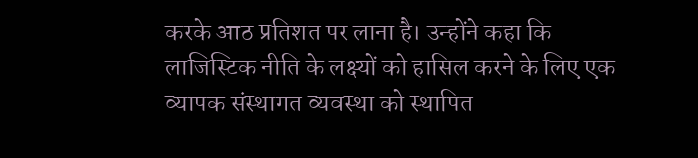करके आठ प्रतिशत पर लाना है। उन्होंने कहा कि लाजिस्टिक नीति के लक्ष्यों को हासिल करने के लिए एक व्यापक संस्थागत व्यवस्था को स्थापित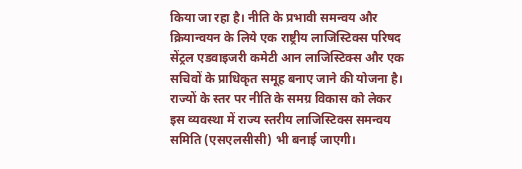किया जा रहा है। नीति के प्रभावी समन्वय और क्रियान्वयन के लिये एक राष्ट्रीय लाजिस्टिक्स परिषद सेंट्रल एडवाइजरी कमेटी आन लाजिस्टिक्स और एक सचिवों के प्राधिकृत समूह बनाए जाने की योजना है। राज्यों के स्तर पर नीति के समग्र विकास को लेकर इस व्यवस्था में राज्य स्तरीय लाजिस्टिक्स समन्वय समिति (एसएलसीसी) भी बनाई जाएगी।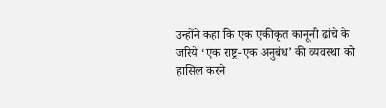उन्होंने कहा कि एक एकीकृत कानूनी ढांचे के जरिये ‘एक राष्ट्र-एक अनुबंध’ की व्यवस्था को हासिल करने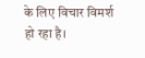के लिए विचार विमर्श हो रहा है।